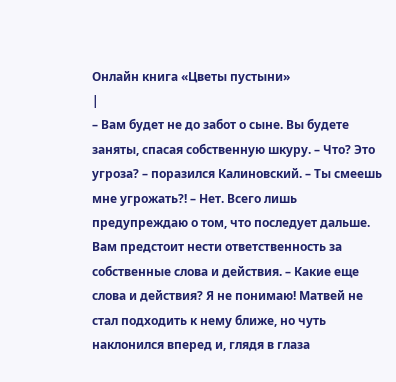Онлайн книга «Цветы пустыни»
|
– Вам будет не до забот о сыне. Вы будете заняты, спасая собственную шкуру. – Что? Это угроза? – поразился Калиновский. – Ты смеешь мне угрожать?! – Нет. Всего лишь предупреждаю о том, что последует дальше. Вам предстоит нести ответственность за собственные слова и действия. – Какие еще слова и действия? Я не понимаю! Матвей не стал подходить к нему ближе, но чуть наклонился вперед и, глядя в глаза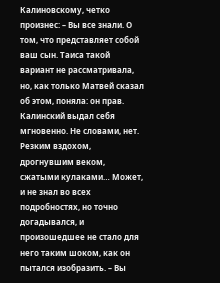Калиновскому, четко произнес: – Вы все знали. О том, что представляет собой ваш сын. Таиса такой вариант не рассматривала, но, как только Матвей сказал об этом, поняла: он прав. Калинский выдал себя мгновенно. Не словами, нет. Резким вздохом, дрогнувшим веком, сжатыми кулаками… Может, и не знал во всех подробностях, но точно догадывался, и произошедшее не стало для него таким шоком, как он пытался изобразить. – Вы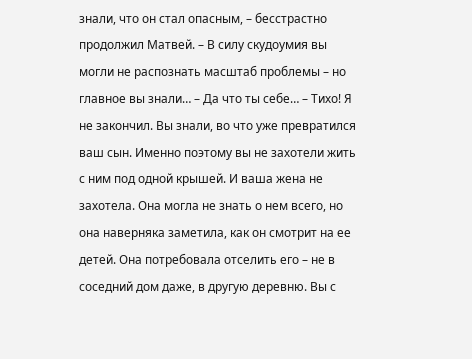знали, что он стал опасным, – бесстрастно продолжил Матвей. – В силу скудоумия вы могли не распознать масштаб проблемы – но главное вы знали… – Да что ты себе… – Тихо! Я не закончил. Вы знали, во что уже превратился ваш сын. Именно поэтому вы не захотели жить с ним под одной крышей. И ваша жена не захотела. Она могла не знать о нем всего, но она наверняка заметила, как он смотрит на ее детей. Она потребовала отселить его – не в соседний дом даже, в другую деревню. Вы с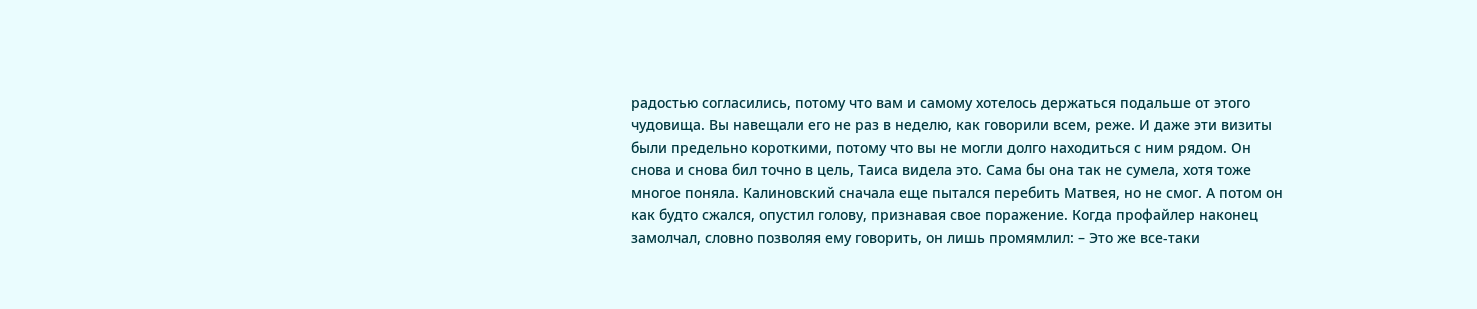радостью согласились, потому что вам и самому хотелось держаться подальше от этого чудовища. Вы навещали его не раз в неделю, как говорили всем, реже. И даже эти визиты были предельно короткими, потому что вы не могли долго находиться с ним рядом. Он снова и снова бил точно в цель, Таиса видела это. Сама бы она так не сумела, хотя тоже многое поняла. Калиновский сначала еще пытался перебить Матвея, но не смог. А потом он как будто сжался, опустил голову, признавая свое поражение. Когда профайлер наконец замолчал, словно позволяя ему говорить, он лишь промямлил: – Это же все-таки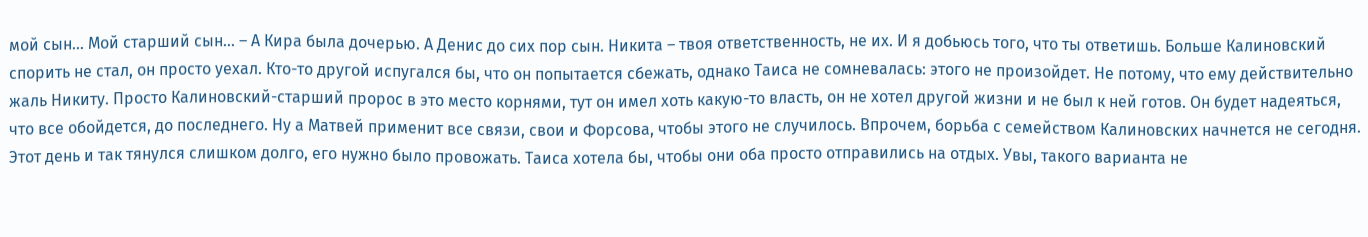мой сын… Мой старший сын… – А Кира была дочерью. А Денис до сих пор сын. Никита – твоя ответственность, не их. И я добьюсь того, что ты ответишь. Больше Калиновский спорить не стал, он просто уехал. Кто-то другой испугался бы, что он попытается сбежать, однако Таиса не сомневалась: этого не произойдет. Не потому, что ему действительно жаль Никиту. Просто Калиновский-старший пророс в это место корнями, тут он имел хоть какую-то власть, он не хотел другой жизни и не был к ней готов. Он будет надеяться, что все обойдется, до последнего. Ну а Матвей применит все связи, свои и Форсова, чтобы этого не случилось. Впрочем, борьба с семейством Калиновских начнется не сегодня. Этот день и так тянулся слишком долго, его нужно было провожать. Таиса хотела бы, чтобы они оба просто отправились на отдых. Увы, такого варианта не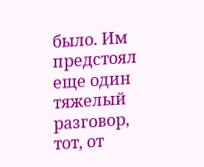было. Им предстоял еще один тяжелый разговор, тот, от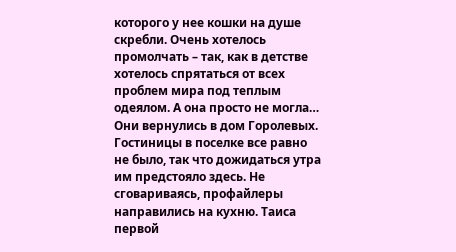которого у нее кошки на душе скребли. Очень хотелось промолчать – так, как в детстве хотелось спрятаться от всех проблем мира под теплым одеялом. А она просто не могла… Они вернулись в дом Горолевых. Гостиницы в поселке все равно не было, так что дожидаться утра им предстояло здесь. Не сговариваясь, профайлеры направились на кухню. Таиса первой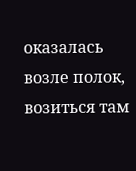оказалась возле полок, возиться там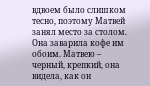вдвоем было слишком тесно, поэтому Матвей занял место за столом. Она заварила кофе им обоим. Матвею – черный, крепкий, она видела, как он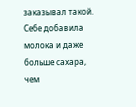заказывал такой. Себе добавила молока и даже больше сахара, чем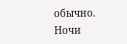обычно. Ночи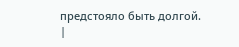предстояло быть долгой. |